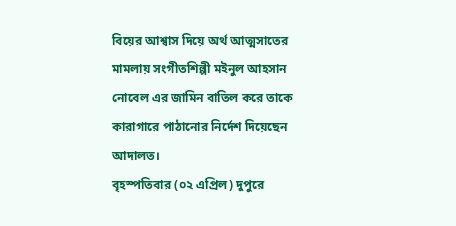বিয়ের আশ্বাস দিয়ে অর্থ আত্মসাতের মামলায় সংগীতশিল্পী মইনুল আহসান নোবেল এর জামিন বাতিল করে তাকে কারাগারে পাঠানোর নির্দেশ দিয়েছেন আদালত।
বৃহস্পতিবার (০২ এপ্রিল) দুপুরে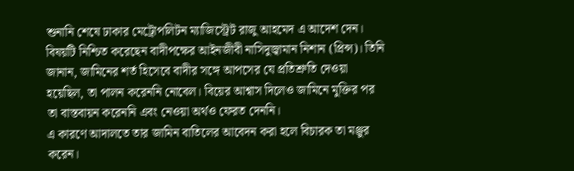শুনানি শেষে ঢাকার মেট্রোপলিটন ম্যাজিস্ট্রেট রাজু আহমেদ এ আদেশ দেন।
বিষয়টি নিশ্চিত করেছেন বাদীপক্ষের আইনজীবী নাসিদুজ্বামান নিশান (প্রিন্স)। তিনি জানান, জামিনের শর্ত হিসেবে বাদীর সঙ্গে আপসের যে প্রতিশ্রুতি দেওয়া হয়েছিল, তা পালন করেননি নোবেল। বিয়ের আশ্বাস দিলেও জামিনে মুক্তির পর তা বাস্তবায়ন করেননি এবং নেওয়া অর্থও ফেরত দেননি।
এ কারণে আদালতে তার জামিন বাতিলের আবেদন করা হলে বিচারক তা মঞ্জুর করেন।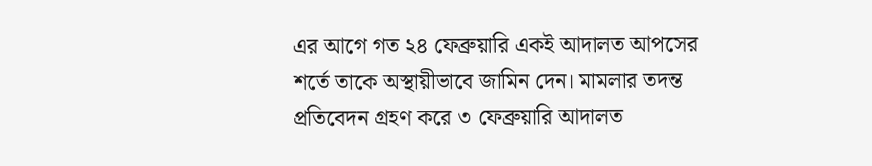এর আগে গত ২৪ ফেব্রুয়ারি একই আদালত আপসের শর্তে তাকে অস্থায়ীভাবে জামিন দেন। মামলার তদন্ত প্রতিবেদন গ্রহণ করে ৩ ফেব্রুয়ারি আদালত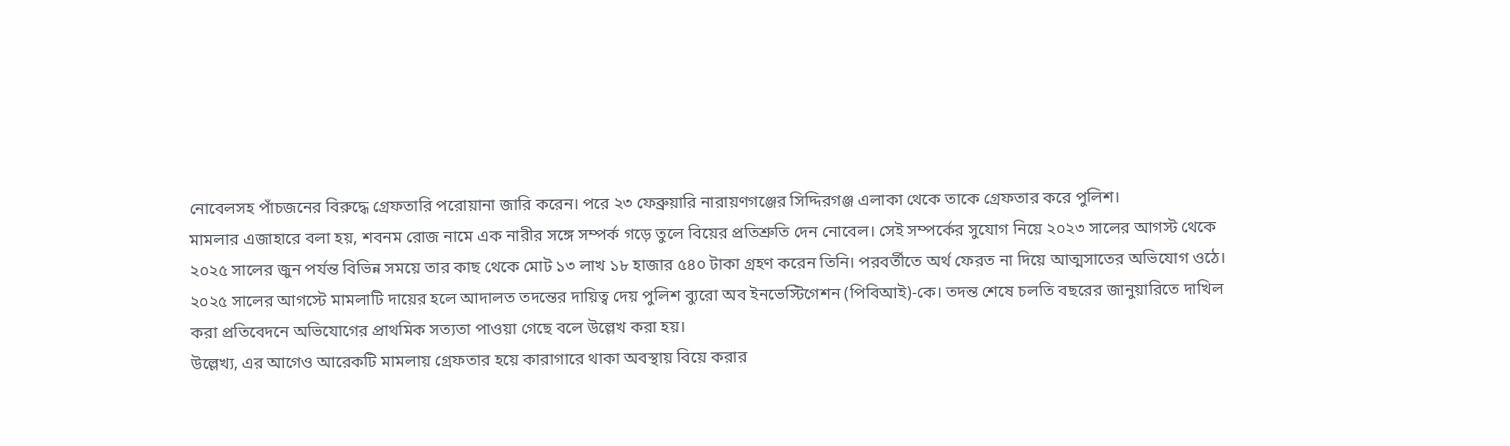নোবেলসহ পাঁচজনের বিরুদ্ধে গ্রেফতারি পরোয়ানা জারি করেন। পরে ২৩ ফেব্রুয়ারি নারায়ণগঞ্জের সিদ্দিরগঞ্জ এলাকা থেকে তাকে গ্রেফতার করে পুলিশ।
মামলার এজাহারে বলা হয়, শবনম রোজ নামে এক নারীর সঙ্গে সম্পর্ক গড়ে তুলে বিয়ের প্রতিশ্রুতি দেন নোবেল। সেই সম্পর্কের সুযোগ নিয়ে ২০২৩ সালের আগস্ট থেকে ২০২৫ সালের জুন পর্যন্ত বিভিন্ন সময়ে তার কাছ থেকে মোট ১৩ লাখ ১৮ হাজার ৫৪০ টাকা গ্রহণ করেন তিনি। পরবর্তীতে অর্থ ফেরত না দিয়ে আত্মসাতের অভিযোগ ওঠে।
২০২৫ সালের আগস্টে মামলাটি দায়ের হলে আদালত তদন্তের দায়িত্ব দেয় পুলিশ ব্যুরো অব ইনভেস্টিগেশন (পিবিআই)-কে। তদন্ত শেষে চলতি বছরের জানুয়ারিতে দাখিল করা প্রতিবেদনে অভিযোগের প্রাথমিক সত্যতা পাওয়া গেছে বলে উল্লেখ করা হয়।
উল্লেখ্য, এর আগেও আরেকটি মামলায় গ্রেফতার হয়ে কারাগারে থাকা অবস্থায় বিয়ে করার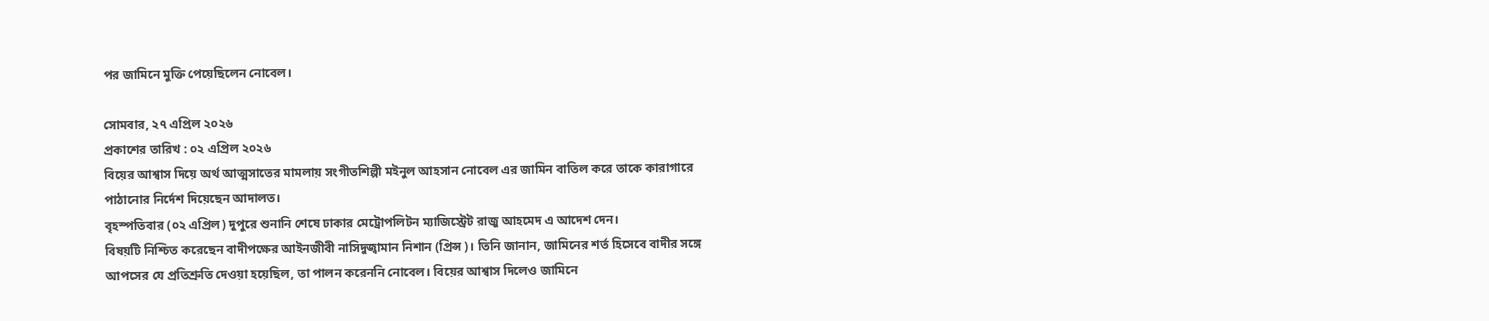পর জামিনে মুক্তি পেয়েছিলেন নোবেল।

সোমবার, ২৭ এপ্রিল ২০২৬
প্রকাশের তারিখ : ০২ এপ্রিল ২০২৬
বিয়ের আশ্বাস দিয়ে অর্থ আত্মসাতের মামলায় সংগীতশিল্পী মইনুল আহসান নোবেল এর জামিন বাতিল করে তাকে কারাগারে পাঠানোর নির্দেশ দিয়েছেন আদালত।
বৃহস্পতিবার (০২ এপ্রিল) দুপুরে শুনানি শেষে ঢাকার মেট্রোপলিটন ম্যাজিস্ট্রেট রাজু আহমেদ এ আদেশ দেন।
বিষয়টি নিশ্চিত করেছেন বাদীপক্ষের আইনজীবী নাসিদুজ্বামান নিশান (প্রিন্স)। তিনি জানান, জামিনের শর্ত হিসেবে বাদীর সঙ্গে আপসের যে প্রতিশ্রুতি দেওয়া হয়েছিল, তা পালন করেননি নোবেল। বিয়ের আশ্বাস দিলেও জামিনে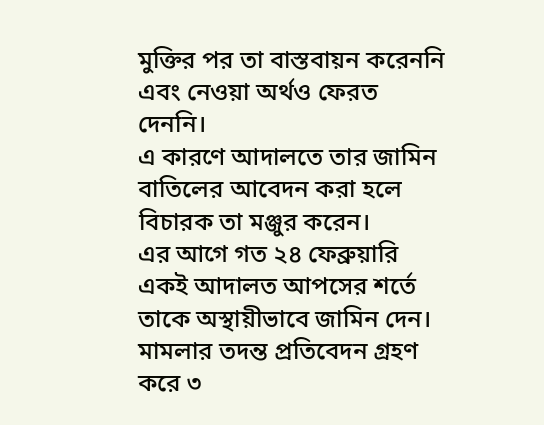মুক্তির পর তা বাস্তবায়ন করেননি এবং নেওয়া অর্থও ফেরত দেননি।
এ কারণে আদালতে তার জামিন বাতিলের আবেদন করা হলে বিচারক তা মঞ্জুর করেন।
এর আগে গত ২৪ ফেব্রুয়ারি একই আদালত আপসের শর্তে তাকে অস্থায়ীভাবে জামিন দেন। মামলার তদন্ত প্রতিবেদন গ্রহণ করে ৩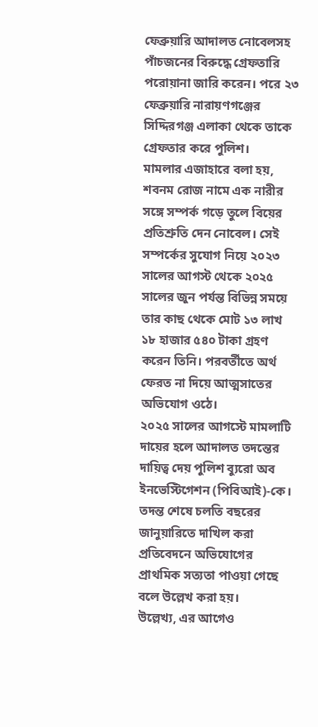ফেব্রুয়ারি আদালত নোবেলসহ পাঁচজনের বিরুদ্ধে গ্রেফতারি পরোয়ানা জারি করেন। পরে ২৩ ফেব্রুয়ারি নারায়ণগঞ্জের সিদ্দিরগঞ্জ এলাকা থেকে তাকে গ্রেফতার করে পুলিশ।
মামলার এজাহারে বলা হয়, শবনম রোজ নামে এক নারীর সঙ্গে সম্পর্ক গড়ে তুলে বিয়ের প্রতিশ্রুতি দেন নোবেল। সেই সম্পর্কের সুযোগ নিয়ে ২০২৩ সালের আগস্ট থেকে ২০২৫ সালের জুন পর্যন্ত বিভিন্ন সময়ে তার কাছ থেকে মোট ১৩ লাখ ১৮ হাজার ৫৪০ টাকা গ্রহণ করেন তিনি। পরবর্তীতে অর্থ ফেরত না দিয়ে আত্মসাতের অভিযোগ ওঠে।
২০২৫ সালের আগস্টে মামলাটি দায়ের হলে আদালত তদন্তের দায়িত্ব দেয় পুলিশ ব্যুরো অব ইনভেস্টিগেশন (পিবিআই)-কে। তদন্ত শেষে চলতি বছরের জানুয়ারিতে দাখিল করা প্রতিবেদনে অভিযোগের প্রাথমিক সত্যতা পাওয়া গেছে বলে উল্লেখ করা হয়।
উল্লেখ্য, এর আগেও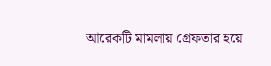আরেকটি মামলায় গ্রেফতার হয়ে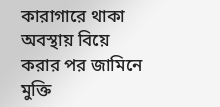কারাগারে থাকা অবস্থায় বিয়ে করার পর জামিনে মুক্তি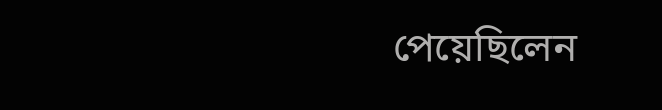পেয়েছিলেন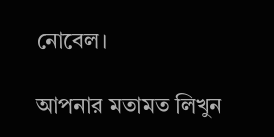নোবেল।

আপনার মতামত লিখুন